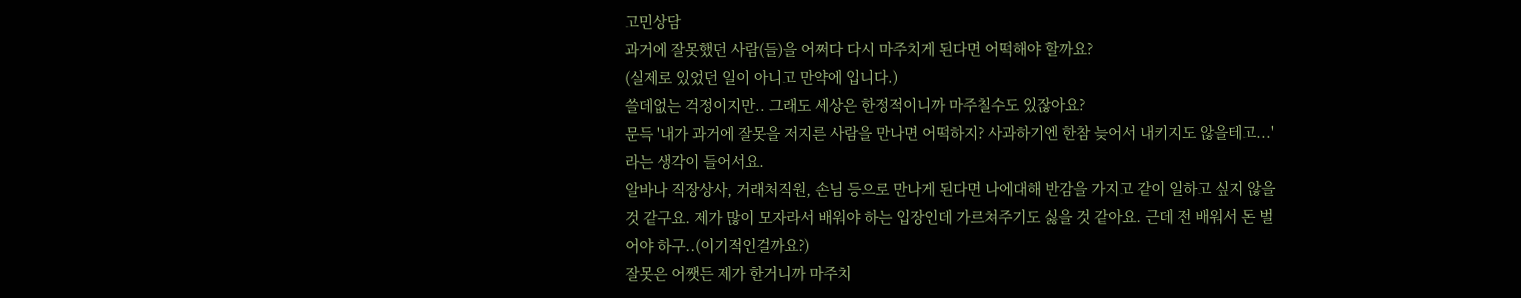고민상담
과거에 잘못했던 사람(들)을 어쩌다 다시 마주치게 된다면 어떡해야 할까요?
(실제로 있었던 일이 아니고 만약에 입니다.)
쓸데없는 걱정이지만.. 그래도 세상은 한정적이니까 마주칠수도 있잖아요?
문득 '내가 과거에 잘못을 저지른 사람을 만나면 어떡하지? 사과하기엔 한참 늦어서 내키지도 않을테고...' 라는 생각이 들어서요.
알바나 직장상사, 거래처직원, 손님 등으로 만나게 된다면 나에대해 반감을 가지고 같이 일하고 싶지 않을 것 같구요. 제가 많이 모자라서 배워야 하는 입장인데 가르쳐주기도 싫을 것 같아요. 근데 전 배워서 돈 벌어야 하구..(이기적인걸까요?)
잘못은 어쨋든 제가 한거니까 마주치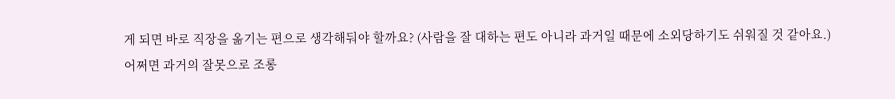게 되면 바로 직장을 옮기는 편으로 생각해둬야 할까요? (사람을 잘 대하는 편도 아니라 과거일 때문에 소외당하기도 쉬워질 것 같아요.)
어쩌면 과거의 잘못으로 조롱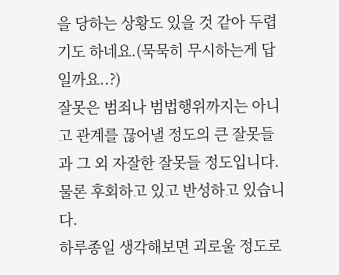을 당하는 상황도 있을 것 같아 두렵기도 하네요.(묵묵히 무시하는게 답일까요..?)
잘못은 범죄나 범법행위까지는 아니고 관계를 끊어낼 정도의 큰 잘못들과 그 외 자잘한 잘못들 정도입니다. 물론 후회하고 있고 반성하고 있습니다.
하루종일 생각해보면 괴로울 정도로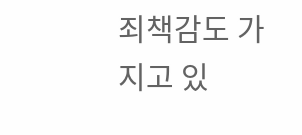죄책감도 가지고 있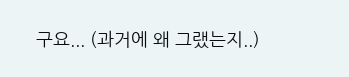구요... (과거에 왜 그랬는지..)